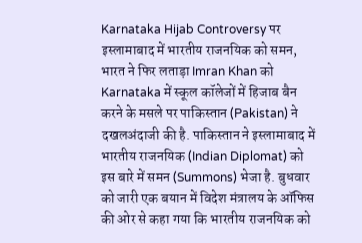Karnataka Hijab Controversy पर इस्लामाबाद में भारतीय राजनयिक को समन, भारत ने फिर लताड़ा Imran Khan को
Karnataka में स्कूल कॉलेजों में हिजाब बैन करने के मसले पर पाकिस्तान (Pakistan) ने दखलअंदाजी की है. पाकिस्तान ने इस्लामाबाद में भारतीय राजनयिक (Indian Diplomat) को इस बारे में समन (Summons) भेजा है. बुधवार को जारी एक बयान में विदेश मंत्रालय के ऑफिस की ओर से कहा गया कि भारतीय राजनयिक को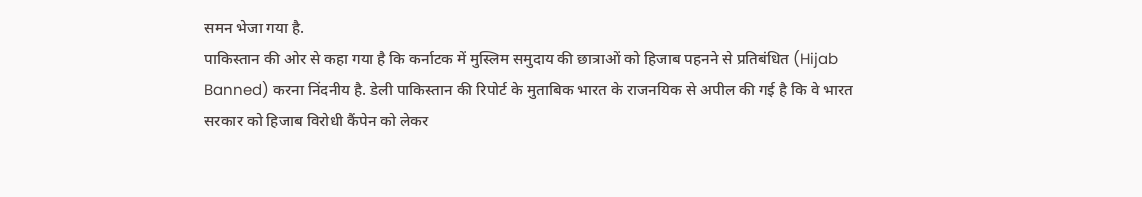समन भेजा गया है.
पाकिस्तान की ओर से कहा गया है कि कर्नाटक में मुस्लिम समुदाय की छात्राओं को हिजाब पहनने से प्रतिबंधित (Hijab Banned) करना निंदनीय है. डेली पाकिस्तान की रिपोर्ट के मुताबिक भारत के राजनयिक से अपील की गई है कि वे भारत सरकार को हिजाब विरोधी कैंपेन को लेकर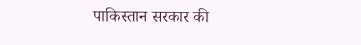पाकिस्तान सरकार की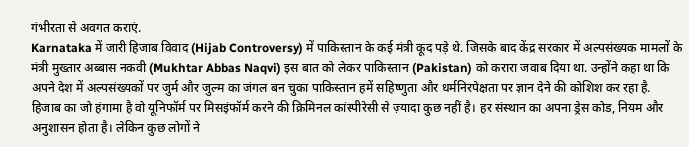गंभीरता से अवगत कराएं.
Karnataka में जारी हिजाब विवाद (Hijab Controversy) में पाकिस्तान के कई मंत्री कूद पड़े थे. जिसके बाद केंद्र सरकार में अल्पसंख्यक मामलों के मंत्री मुख्तार अब्बास नकवी (Mukhtar Abbas Naqvi) इस बात को लेकर पाकिस्तान (Pakistan) को करारा जवाब दिया था. उन्होंने कहा था कि अपने देश में अल्पसंख्यकों पर जुर्म और जुल्म का जंगल बन चुका पाकिस्तान हमें सहिष्णुता और धर्मनिरपेक्षता पर ज्ञान देने की कोशिश कर रहा है.
हिजाब का जो हंगामा है वो यूनिफॉर्म पर मिसइंफॉर्म करने की क्रिमिनल कांस्पीरेसी से ज़्यादा कुछ नहीं है। हर संस्थान का अपना ड्रेस कोड, नियम और अनुशासन होता है। लेकिन कुछ लोगों ने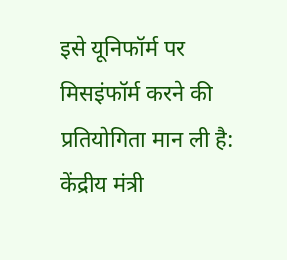इसे यूनिफॉर्म पर मिसइंफॉर्म करने की प्रतियोगिता मान ली है: केंद्रीय मंत्री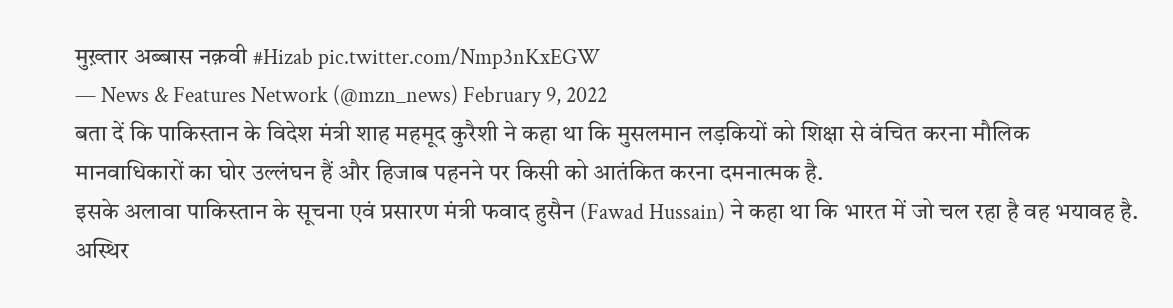मुख़्तार अब्बास नक़वी #Hizab pic.twitter.com/Nmp3nKxEGW
— News & Features Network (@mzn_news) February 9, 2022
बता दें कि पाकिस्तान के विदेश मंत्री शाह महमूद कुरैशी ने कहा था कि मुसलमान लड़कियों को शिक्षा से वंचित करना मौलिक मानवाधिकारों का घोर उल्लंघन हैं और हिजाब पहनने पर किसी को आतंकित करना दमनात्मक है.
इसके अलावा पाकिस्तान के सूचना एवं प्रसारण मंत्री फवाद हुसैन (Fawad Hussain) ने कहा था कि भारत में जो चल रहा है वह भयावह है. अस्थिर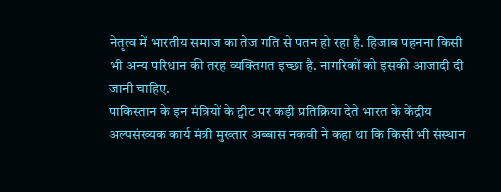नेतृत्व में भारतीय समाज का तेज गति से पतन हो रहा है. हिजाब पहनना किसी भी अन्य परिधान की तरह व्यक्तिगत इच्छा है. नागरिकों को इसकी आजादी दी जानी चाहिए.
पाकिस्तान के इन मंत्रियों के ट्वीट पर कड़ी प्रतिक्रिया देते भारत के केंद्रीय अल्पसंख्यक कार्य मंत्री मुख्तार अब्बास नकवी ने कहा था कि किसी भी संस्थान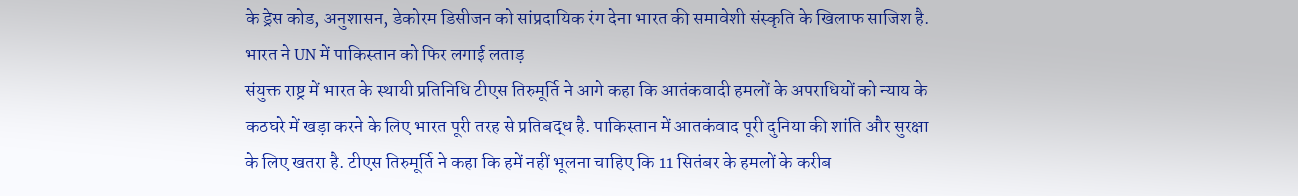के ड्रेस कोड, अनुशासन, डेकोरम डिसीजन को सांप्रदायिक रंग देना भारत की समावेशी संस्कृति के खिलाफ साजिश है.
भारत ने UN में पाकिस्तान को फिर लगाई लताड़
संयुक्त राष्ट्र में भारत के स्थायी प्रतिनिधि टीएस तिरुमूर्ति ने आगे कहा कि आतंकवादी हमलों के अपराधियों को न्याय के कठघरे में खड़ा करने के लिए भारत पूरी तरह से प्रतिबद्ध है. पाकिस्तान में आतकंवाद पूरी दुनिया की शांति और सुरक्षा के लिए खतरा है. टीएस तिरुमूर्ति ने कहा कि हमें नहीं भूलना चाहिए कि 11 सितंबर के हमलों के करीब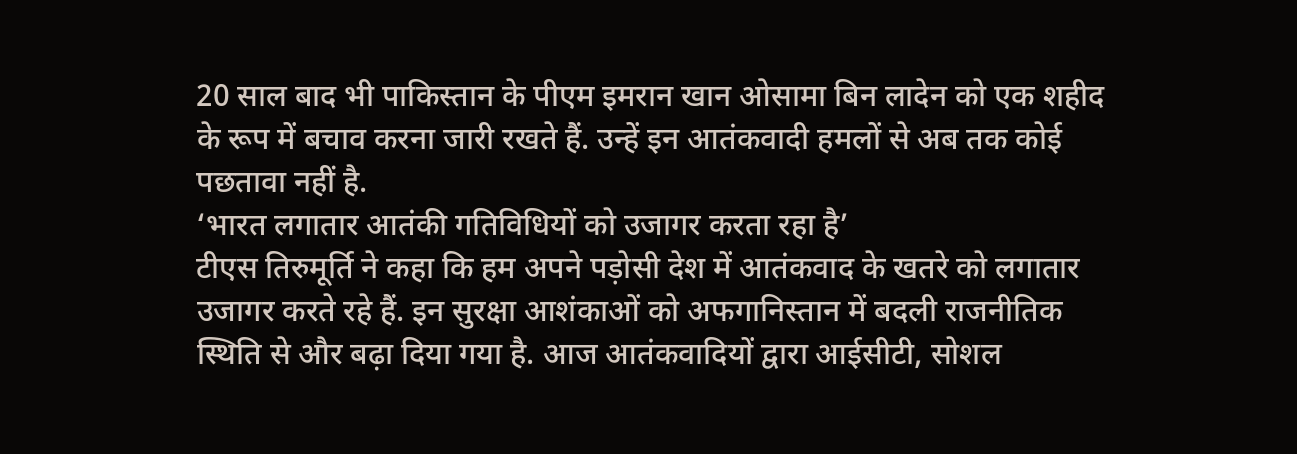20 साल बाद भी पाकिस्तान के पीएम इमरान खान ओसामा बिन लादेन को एक शहीद के रूप में बचाव करना जारी रखते हैं. उन्हें इन आतंकवादी हमलों से अब तक कोई पछतावा नहीं है.
‘भारत लगातार आतंकी गतिविधियों को उजागर करता रहा है’
टीएस तिरुमूर्ति ने कहा कि हम अपने पड़ोसी देश में आतंकवाद के खतरे को लगातार उजागर करते रहे हैं. इन सुरक्षा आशंकाओं को अफगानिस्तान में बदली राजनीतिक स्थिति से और बढ़ा दिया गया है. आज आतंकवादियों द्वारा आईसीटी, सोशल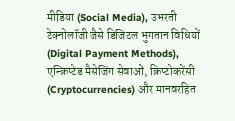मीडिया (Social Media), उभरती टेक्नोलॉजी जैसे डिजिटल भुगतान विधियों (Digital Payment Methods), एन्क्रिप्टेड मैसेजिंग सेवाओं, क्रिप्टोकरेंसी (Cryptocurrencies) और मानवरहित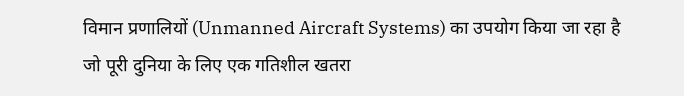विमान प्रणालियों (Unmanned Aircraft Systems) का उपयोग किया जा रहा है जो पूरी दुनिया के लिए एक गतिशील खतरा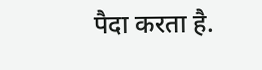पैदा करता है.